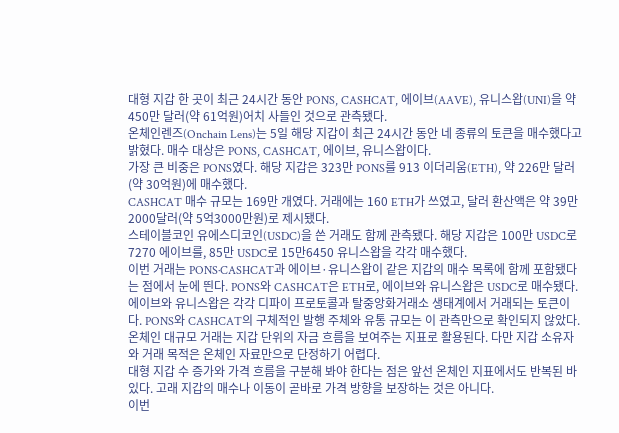대형 지갑 한 곳이 최근 24시간 동안 PONS, CASHCAT, 에이브(AAVE), 유니스왑(UNI)을 약 450만 달러(약 61억원)어치 사들인 것으로 관측됐다.
온체인렌즈(Onchain Lens)는 5일 해당 지갑이 최근 24시간 동안 네 종류의 토큰을 매수했다고 밝혔다. 매수 대상은 PONS, CASHCAT, 에이브, 유니스왑이다.
가장 큰 비중은 PONS였다. 해당 지갑은 323만 PONS를 913 이더리움(ETH), 약 226만 달러(약 30억원)에 매수했다.
CASHCAT 매수 규모는 169만 개였다. 거래에는 160 ETH가 쓰였고, 달러 환산액은 약 39만2000달러(약 5억3000만원)로 제시됐다.
스테이블코인 유에스디코인(USDC)을 쓴 거래도 함께 관측됐다. 해당 지갑은 100만 USDC로 7270 에이브를, 85만 USDC로 15만6450 유니스왑을 각각 매수했다.
이번 거래는 PONS·CASHCAT과 에이브·유니스왑이 같은 지갑의 매수 목록에 함께 포함됐다는 점에서 눈에 띈다. PONS와 CASHCAT은 ETH로, 에이브와 유니스왑은 USDC로 매수됐다.
에이브와 유니스왑은 각각 디파이 프로토콜과 탈중앙화거래소 생태계에서 거래되는 토큰이다. PONS와 CASHCAT의 구체적인 발행 주체와 유통 규모는 이 관측만으로 확인되지 않았다.
온체인 대규모 거래는 지갑 단위의 자금 흐름을 보여주는 지표로 활용된다. 다만 지갑 소유자와 거래 목적은 온체인 자료만으로 단정하기 어렵다.
대형 지갑 수 증가와 가격 흐름을 구분해 봐야 한다는 점은 앞선 온체인 지표에서도 반복된 바 있다. 고래 지갑의 매수나 이동이 곧바로 가격 방향을 보장하는 것은 아니다.
이번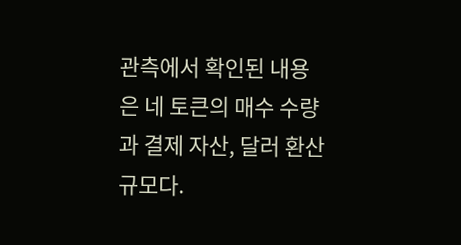관측에서 확인된 내용은 네 토큰의 매수 수량과 결제 자산, 달러 환산 규모다.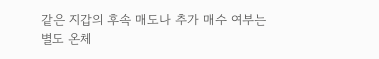같은 지갑의 후속 매도나 추가 매수 여부는 별도 온체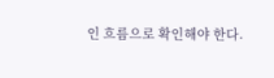인 흐름으로 확인해야 한다.